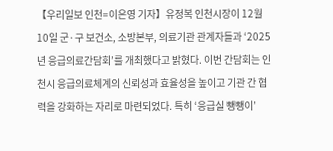【우리일보 인천=이은영 기자】유정복 인천시장이 12월 10일 군·구 보건소, 소방본부, 의료기관 관계자들과 ‘2025년 응급의료간담회’를 개최했다고 밝혔다. 이번 간담회는 인천시 응급의료체계의 신뢰성과 효율성을 높이고 기관 간 협력을 강화하는 자리로 마련되었다. 특히 ‘응급실 뺑뺑이’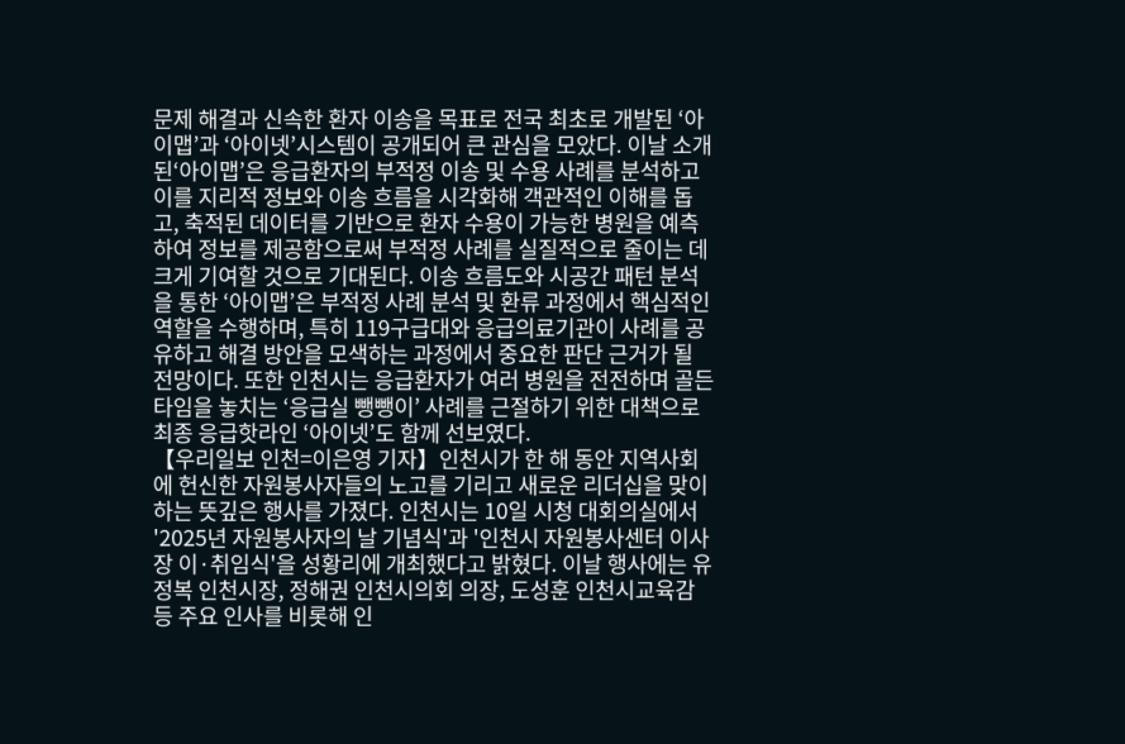문제 해결과 신속한 환자 이송을 목표로 전국 최초로 개발된 ‘아이맵’과 ‘아이넷’시스템이 공개되어 큰 관심을 모았다. 이날 소개된‘아이맵’은 응급환자의 부적정 이송 및 수용 사례를 분석하고 이를 지리적 정보와 이송 흐름을 시각화해 객관적인 이해를 돕고, 축적된 데이터를 기반으로 환자 수용이 가능한 병원을 예측하여 정보를 제공함으로써 부적정 사례를 실질적으로 줄이는 데 크게 기여할 것으로 기대된다. 이송 흐름도와 시공간 패턴 분석을 통한 ‘아이맵’은 부적정 사례 분석 및 환류 과정에서 핵심적인 역할을 수행하며, 특히 119구급대와 응급의료기관이 사례를 공유하고 해결 방안을 모색하는 과정에서 중요한 판단 근거가 될 전망이다. 또한 인천시는 응급환자가 여러 병원을 전전하며 골든타임을 놓치는 ‘응급실 뺑뺑이’ 사례를 근절하기 위한 대책으로 최종 응급핫라인 ‘아이넷’도 함께 선보였다.
【우리일보 인천=이은영 기자】인천시가 한 해 동안 지역사회에 헌신한 자원봉사자들의 노고를 기리고 새로운 리더십을 맞이하는 뜻깊은 행사를 가졌다. 인천시는 10일 시청 대회의실에서 '2025년 자원봉사자의 날 기념식'과 '인천시 자원봉사센터 이사장 이·취임식'을 성황리에 개최했다고 밝혔다. 이날 행사에는 유정복 인천시장, 정해권 인천시의회 의장, 도성훈 인천시교육감 등 주요 인사를 비롯해 인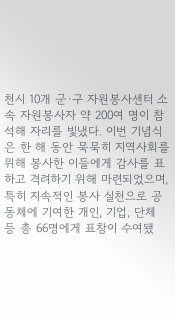천시 10개 군·구 자원봉사센터 소속 자원봉사자 약 200여 명이 참석해 자리를 빛냈다. 이번 기념식은 한 해 동안 묵묵히 지역사회를 위해 봉사한 이들에게 감사를 표하고 격려하기 위해 마련되었으며, 특히 지속적인 봉사 실천으로 공동체에 기여한 개인, 기업, 단체 등 총 66명에게 표창이 수여됐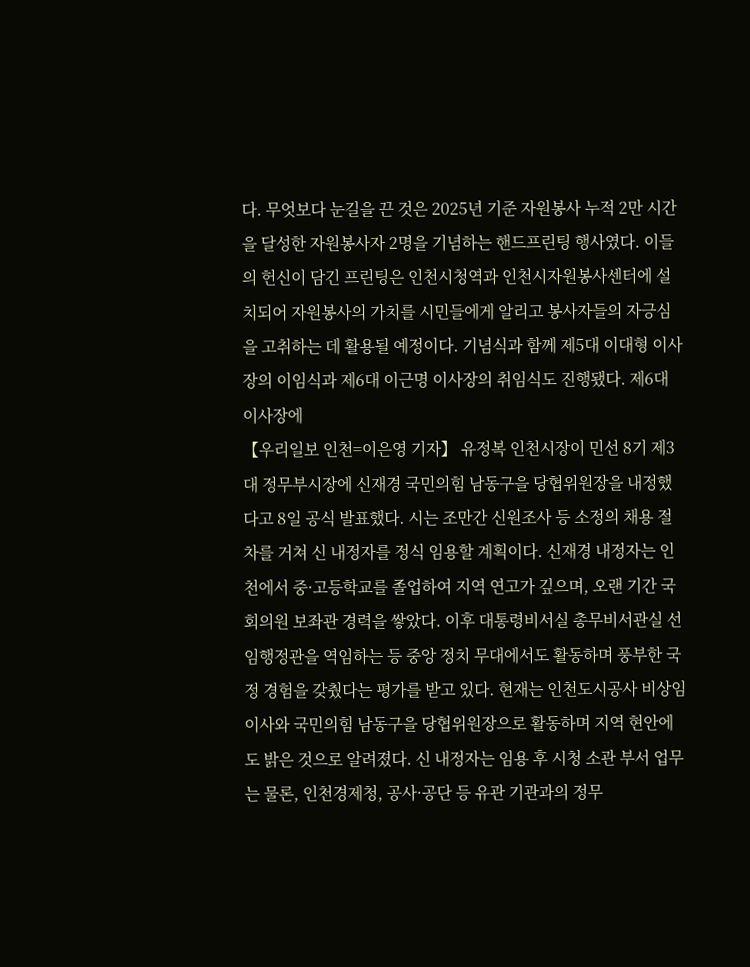다. 무엇보다 눈길을 끈 것은 2025년 기준 자원봉사 누적 2만 시간을 달성한 자원봉사자 2명을 기념하는 핸드프린팅 행사였다. 이들의 헌신이 담긴 프린팅은 인천시청역과 인천시자원봉사센터에 설치되어 자원봉사의 가치를 시민들에게 알리고 봉사자들의 자긍심을 고취하는 데 활용될 예정이다. 기념식과 함께 제5대 이대형 이사장의 이임식과 제6대 이근명 이사장의 취임식도 진행됐다. 제6대 이사장에
【우리일보 인천=이은영 기자】 유정복 인천시장이 민선 8기 제3대 정무부시장에 신재경 국민의힘 남동구을 당협위원장을 내정했다고 8일 공식 발표했다. 시는 조만간 신원조사 등 소정의 채용 절차를 거쳐 신 내정자를 정식 임용할 계획이다. 신재경 내정자는 인천에서 중·고등학교를 졸업하여 지역 연고가 깊으며, 오랜 기간 국회의원 보좌관 경력을 쌓았다. 이후 대통령비서실 총무비서관실 선임행정관을 역임하는 등 중앙 정치 무대에서도 활동하며 풍부한 국정 경험을 갖췄다는 평가를 받고 있다. 현재는 인천도시공사 비상임이사와 국민의힘 남동구을 당협위원장으로 활동하며 지역 현안에도 밝은 것으로 알려졌다. 신 내정자는 임용 후 시청 소관 부서 업무는 물론, 인천경제청, 공사·공단 등 유관 기관과의 정무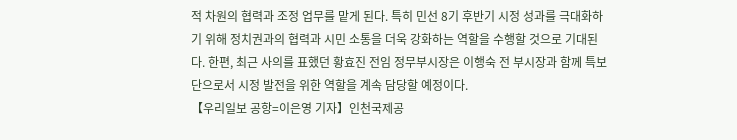적 차원의 협력과 조정 업무를 맡게 된다. 특히 민선 8기 후반기 시정 성과를 극대화하기 위해 정치권과의 협력과 시민 소통을 더욱 강화하는 역할을 수행할 것으로 기대된다. 한편, 최근 사의를 표했던 황효진 전임 정무부시장은 이행숙 전 부시장과 함께 특보단으로서 시정 발전을 위한 역할을 계속 담당할 예정이다.
【우리일보 공항=이은영 기자】인천국제공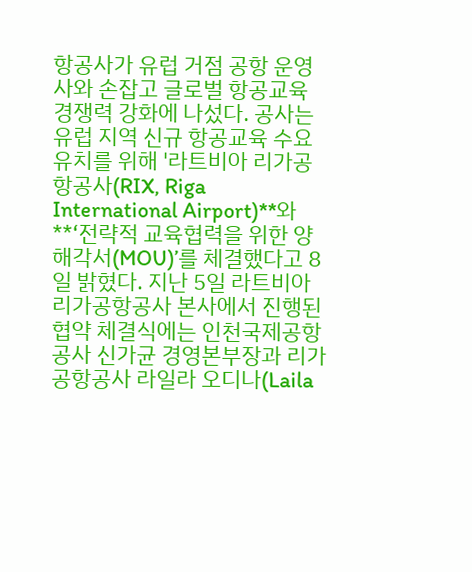항공사가 유럽 거점 공항 운영사와 손잡고 글로벌 항공교육 경쟁력 강화에 나섰다. 공사는 유럽 지역 신규 항공교육 수요 유치를 위해 '라트비아 리가공항공사(RIX, Riga International Airport)**와 **‘전략적 교육협력을 위한 양해각서(MOU)’를 체결했다고 8일 밝혔다. 지난 5일 라트비아 리가공항공사 본사에서 진행된 협약 체결식에는 인천국제공항공사 신가균 경영본부장과 리가공항공사 라일라 오디나(Laila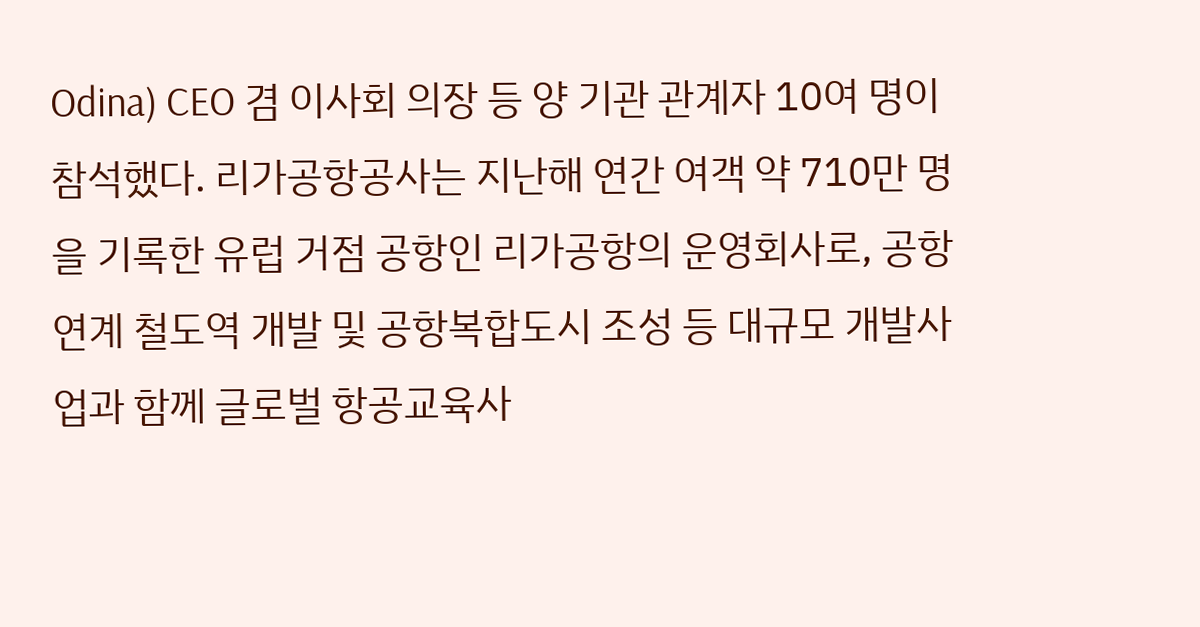Odina) CEO 겸 이사회 의장 등 양 기관 관계자 10여 명이 참석했다. 리가공항공사는 지난해 연간 여객 약 710만 명을 기록한 유럽 거점 공항인 리가공항의 운영회사로, 공항 연계 철도역 개발 및 공항복합도시 조성 등 대규모 개발사업과 함께 글로벌 항공교육사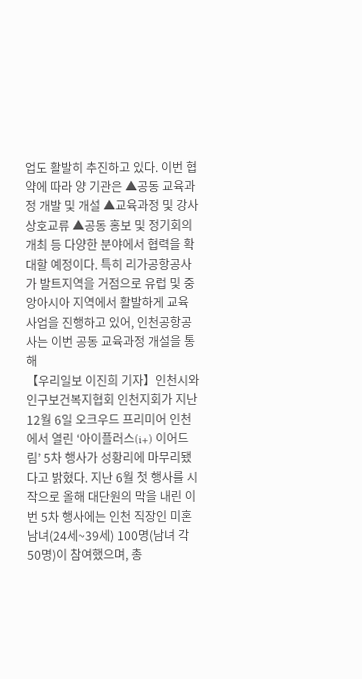업도 활발히 추진하고 있다. 이번 협약에 따라 양 기관은 ▲공동 교육과정 개발 및 개설 ▲교육과정 및 강사 상호교류 ▲공동 홍보 및 정기회의 개최 등 다양한 분야에서 협력을 확대할 예정이다. 특히 리가공항공사가 발트지역을 거점으로 유럽 및 중앙아시아 지역에서 활발하게 교육사업을 진행하고 있어, 인천공항공사는 이번 공동 교육과정 개설을 통해
【우리일보 이진희 기자】인천시와 인구보건복지협회 인천지회가 지난 12월 6일 오크우드 프리미어 인천에서 열린 ‘아이플러스(i+) 이어드림’ 5차 행사가 성황리에 마무리됐다고 밝혔다. 지난 6월 첫 행사를 시작으로 올해 대단원의 막을 내린 이번 5차 행사에는 인천 직장인 미혼남녀(24세~39세) 100명(남녀 각 50명)이 참여했으며, 총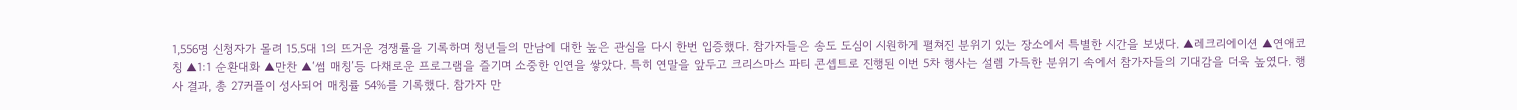1,556명 신청자가 몰려 15.5대 1의 뜨거운 경쟁률을 기록하며 청년들의 만남에 대한 높은 관심을 다시 한번 입증했다. 참가자들은 송도 도심이 시원하게 펼쳐진 분위기 있는 장소에서 특별한 시간을 보냈다. ▲레크리에이션 ▲연애코칭 ▲1:1 순환대화 ▲만찬 ▲‘썸 매칭’등 다채로운 프로그램을 즐기며 소중한 인연을 쌓았다. 특히 연말을 앞두고 크리스마스 파티 콘셉트로 진행된 이번 5차 행사는 설렘 가득한 분위기 속에서 참가자들의 기대감을 더욱 높였다. 행사 결과, 총 27커플이 성사되어 매칭률 54%를 기록했다. 참가자 만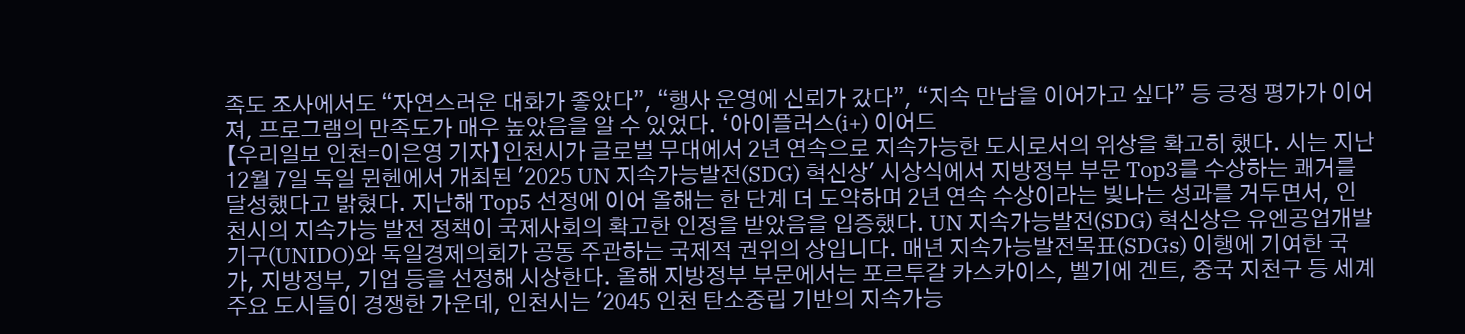족도 조사에서도 “자연스러운 대화가 좋았다”, “행사 운영에 신뢰가 갔다”, “지속 만남을 이어가고 싶다” 등 긍정 평가가 이어져, 프로그램의 만족도가 매우 높았음을 알 수 있었다. ‘아이플러스(i+) 이어드
【우리일보 인천=이은영 기자】인천시가 글로벌 무대에서 2년 연속으로 지속가능한 도시로서의 위상을 확고히 했다. 시는 지난 12월 7일 독일 뮌헨에서 개최된 '2025 UN 지속가능발전(SDG) 혁신상' 시상식에서 지방정부 부문 Top3를 수상하는 쾌거를 달성했다고 밝혔다. 지난해 Top5 선정에 이어 올해는 한 단계 더 도약하며 2년 연속 수상이라는 빛나는 성과를 거두면서, 인천시의 지속가능 발전 정책이 국제사회의 확고한 인정을 받았음을 입증했다. UN 지속가능발전(SDG) 혁신상은 유엔공업개발기구(UNIDO)와 독일경제의회가 공동 주관하는 국제적 권위의 상입니다. 매년 지속가능발전목표(SDGs) 이행에 기여한 국가, 지방정부, 기업 등을 선정해 시상한다. 올해 지방정부 부문에서는 포르투갈 카스카이스, 벨기에 겐트, 중국 지천구 등 세계 주요 도시들이 경쟁한 가운데, 인천시는 '2045 인천 탄소중립 기반의 지속가능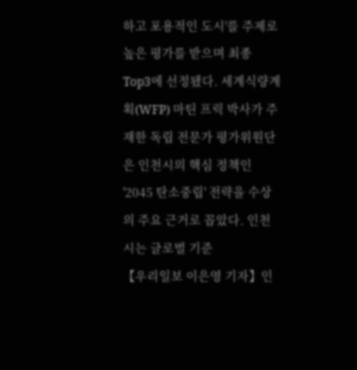하고 포용적인 도시'를 주제로 높은 평가를 받으며 최종 Top3에 선정됐다. 세계식량계획(WFP) 마틴 프릭 박사가 주재한 독립 전문가 평가위원단은 인천시의 핵심 정책인 '2045 탄소중립' 전략을 수상의 주요 근거로 꼽았다. 인천시는 글로벌 기준
【우리일보 이은영 기자】인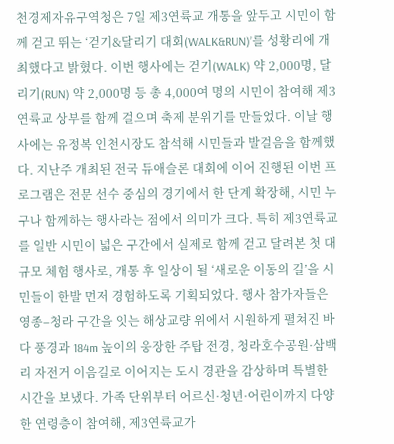천경제자유구역청은 7일 제3연륙교 개통을 앞두고 시민이 함께 걷고 뛰는 ‘걷기&달리기 대회(WALK&RUN)’를 성황리에 개최했다고 밝혔다. 이번 행사에는 걷기(WALK) 약 2,000명, 달리기(RUN) 약 2,000명 등 총 4,000여 명의 시민이 참여해 제3연륙교 상부를 함께 걸으며 축제 분위기를 만들었다. 이날 행사에는 유정복 인천시장도 참석해 시민들과 발걸음을 함께했다. 지난주 개최된 전국 듀애슬론 대회에 이어 진행된 이번 프로그램은 전문 선수 중심의 경기에서 한 단계 확장해, 시민 누구나 함께하는 행사라는 점에서 의미가 크다. 특히 제3연륙교를 일반 시민이 넓은 구간에서 실제로 함께 걷고 달려본 첫 대규모 체험 행사로, 개통 후 일상이 될 ‘새로운 이동의 길’을 시민들이 한발 먼저 경험하도록 기획되었다. 행사 참가자들은 영종–청라 구간을 잇는 해상교량 위에서 시원하게 펼쳐진 바다 풍경과 184m 높이의 웅장한 주탑 전경, 청라호수공원·삼백리 자전거 이음길로 이어지는 도시 경관을 감상하며 특별한 시간을 보냈다. 가족 단위부터 어르신·청년·어린이까지 다양한 연령층이 참여해, 제3연륙교가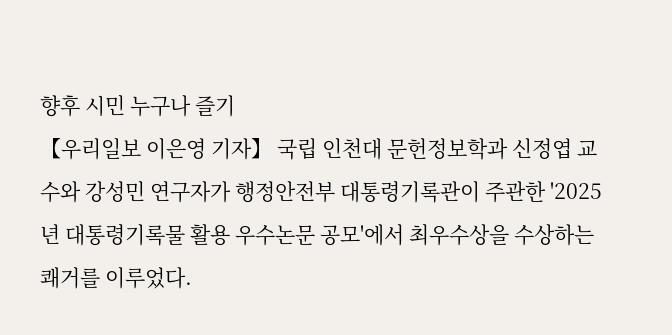향후 시민 누구나 즐기
【우리일보 이은영 기자】 국립 인천대 문헌정보학과 신정엽 교수와 강성민 연구자가 행정안전부 대통령기록관이 주관한 '2025년 대통령기록물 활용 우수논문 공모'에서 최우수상을 수상하는 쾌거를 이루었다.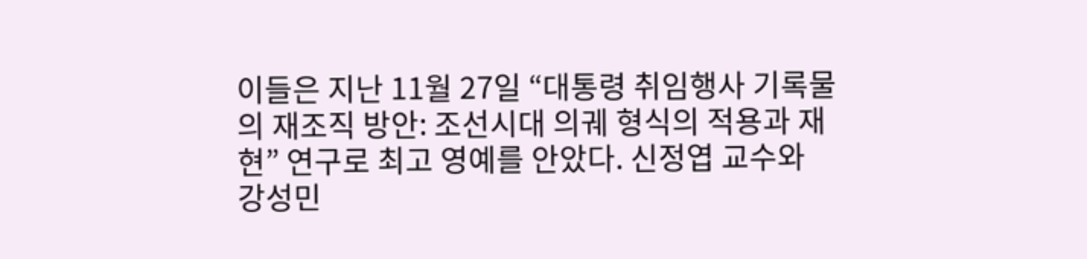이들은 지난 11월 27일 “대통령 취임행사 기록물의 재조직 방안: 조선시대 의궤 형식의 적용과 재현” 연구로 최고 영예를 안았다. 신정엽 교수와 강성민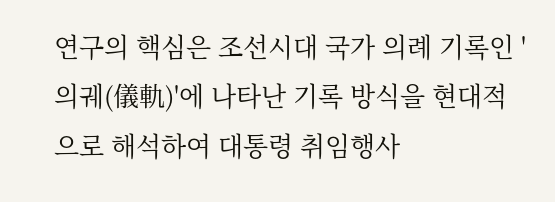연구의 핵심은 조선시대 국가 의례 기록인 '의궤(儀軌)'에 나타난 기록 방식을 현대적으로 해석하여 대통령 취임행사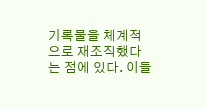기록물을 체계적으로 재조직했다는 점에 있다. 이들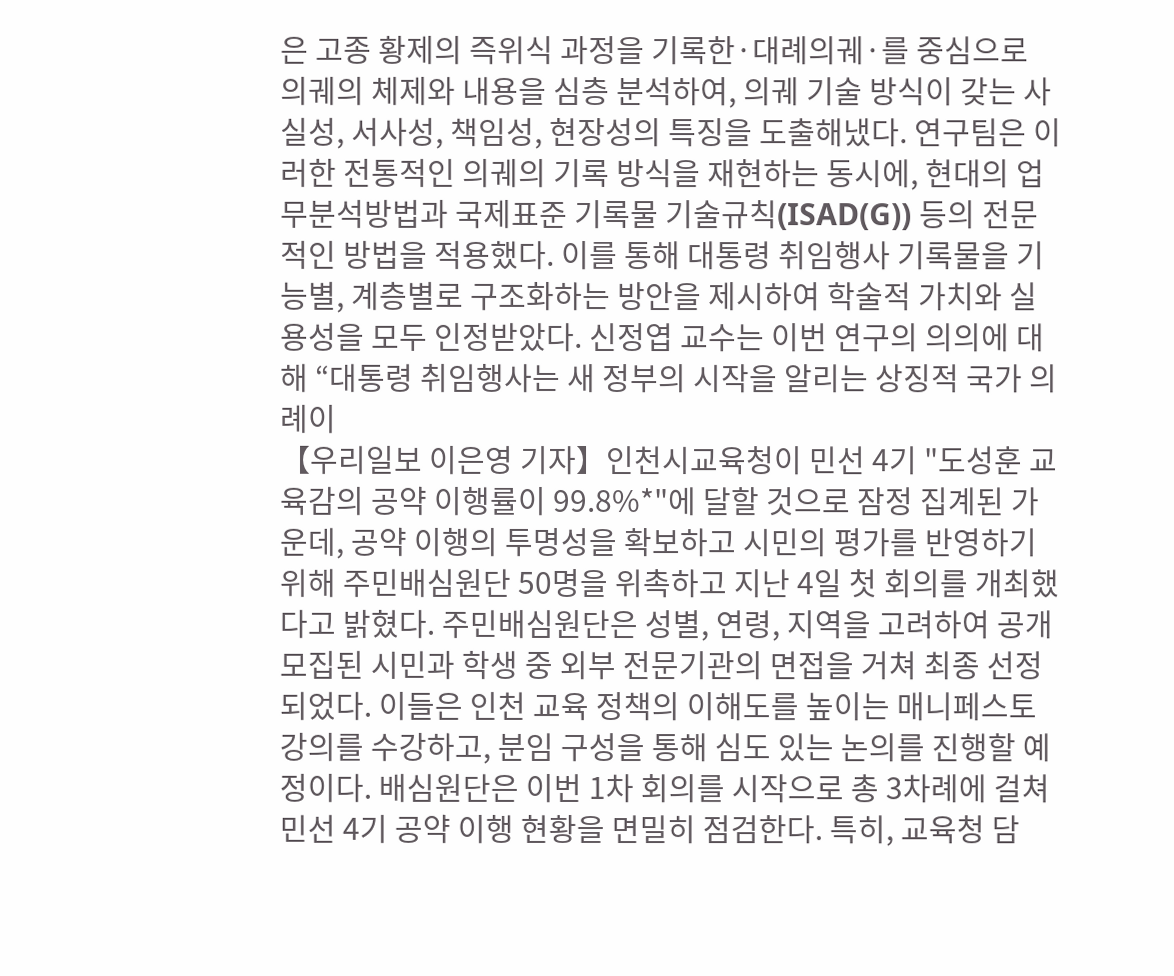은 고종 황제의 즉위식 과정을 기록한·대례의궤·를 중심으로 의궤의 체제와 내용을 심층 분석하여, 의궤 기술 방식이 갖는 사실성, 서사성, 책임성, 현장성의 특징을 도출해냈다. 연구팀은 이러한 전통적인 의궤의 기록 방식을 재현하는 동시에, 현대의 업무분석방법과 국제표준 기록물 기술규칙(ISAD(G)) 등의 전문적인 방법을 적용했다. 이를 통해 대통령 취임행사 기록물을 기능별, 계층별로 구조화하는 방안을 제시하여 학술적 가치와 실용성을 모두 인정받았다. 신정엽 교수는 이번 연구의 의의에 대해 “대통령 취임행사는 새 정부의 시작을 알리는 상징적 국가 의례이
【우리일보 이은영 기자】인천시교육청이 민선 4기 "도성훈 교육감의 공약 이행률이 99.8%*"에 달할 것으로 잠정 집계된 가운데, 공약 이행의 투명성을 확보하고 시민의 평가를 반영하기 위해 주민배심원단 50명을 위촉하고 지난 4일 첫 회의를 개최했다고 밝혔다. 주민배심원단은 성별, 연령, 지역을 고려하여 공개 모집된 시민과 학생 중 외부 전문기관의 면접을 거쳐 최종 선정되었다. 이들은 인천 교육 정책의 이해도를 높이는 매니페스토 강의를 수강하고, 분임 구성을 통해 심도 있는 논의를 진행할 예정이다. 배심원단은 이번 1차 회의를 시작으로 총 3차례에 걸쳐 민선 4기 공약 이행 현황을 면밀히 점검한다. 특히, 교육청 담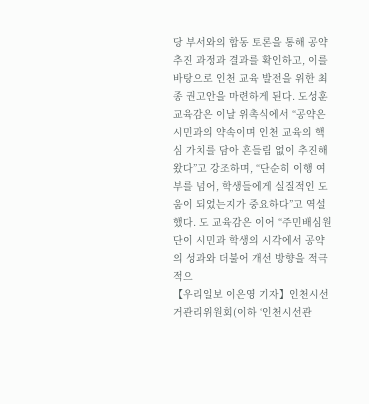당 부서와의 합동 토론을 통해 공약 추진 과정과 결과를 확인하고, 이를 바탕으로 인천 교육 발전을 위한 최종 권고안을 마련하게 된다. 도성훈 교육감은 이날 위촉식에서 “공약은 시민과의 약속이며 인천 교육의 핵심 가치를 담아 흔들림 없이 추진해 왔다”고 강조하며, “단순히 이행 여부를 넘어, 학생들에게 실질적인 도움이 되었는지가 중요하다”고 역설했다. 도 교육감은 이어 “주민배심원단이 시민과 학생의 시각에서 공약의 성과와 더불어 개선 방향을 적극적으
【우리일보 이은영 기자】인천시선거관리위원회(이하 ‘인천시선관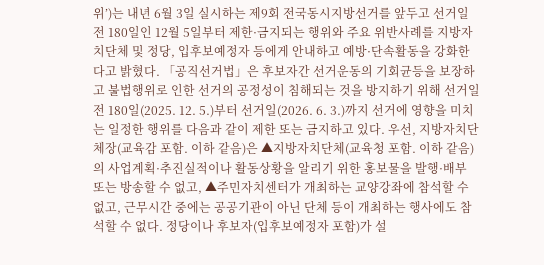위’)는 내년 6월 3일 실시하는 제9회 전국동시지방선거를 앞두고 선거일 전 180일인 12월 5일부터 제한·금지되는 행위와 주요 위반사례를 지방자치단체 및 정당, 입후보예정자 등에게 안내하고 예방·단속활동을 강화한다고 밝혔다. 「공직선거법」은 후보자간 선거운동의 기회균등을 보장하고 불법행위로 인한 선거의 공정성이 침해되는 것을 방지하기 위해 선거일 전 180일(2025. 12. 5.)부터 선거일(2026. 6. 3.)까지 선거에 영향을 미치는 일정한 행위를 다음과 같이 제한 또는 금지하고 있다. 우선, 지방자치단체장(교육감 포함. 이하 같음)은 ▲지방자치단체(교육청 포함. 이하 같음)의 사업계획·추진실적이나 활동상황을 알리기 위한 홍보물을 발행·배부 또는 방송할 수 없고, ▲주민자치센터가 개최하는 교양강좌에 참석할 수 없고, 근무시간 중에는 공공기관이 아닌 단체 등이 개최하는 행사에도 참석할 수 없다. 정당이나 후보자(입후보예정자 포함)가 설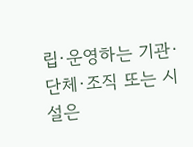립·운영하는 기관·단체·조직 또는 시설은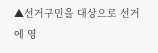▲선거구민을 대상으로 선거에 영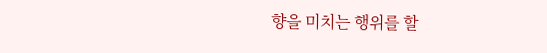향을 미치는 행위를 할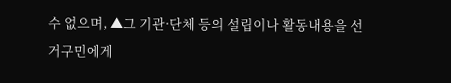수 없으며, ▲그 기관·단체 등의 설립이나 활동내용을 선거구민에게